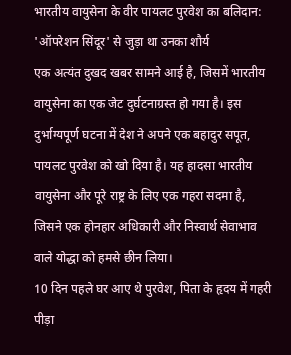भारतीय वायुसेना के वीर पायलट पुरवेश का बलिदान: 'ऑपरेशन सिंदूर' से जुड़ा था उनका शौर्य
एक अत्यंत दुखद खबर सामने आई है, जिसमें भारतीय वायुसेना का एक जेट दुर्घटनाग्रस्त हो गया है। इस दुर्भाग्यपूर्ण घटना में देश ने अपने एक बहादुर सपूत, पायलट पुरवेश को खो दिया है। यह हादसा भारतीय वायुसेना और पूरे राष्ट्र के लिए एक गहरा सदमा है, जिसने एक होनहार अधिकारी और निस्वार्थ सेवाभाव वाले योद्धा को हमसे छीन लिया।
10 दिन पहले घर आए थे पुरवेश, पिता के हृदय में गहरी पीड़ा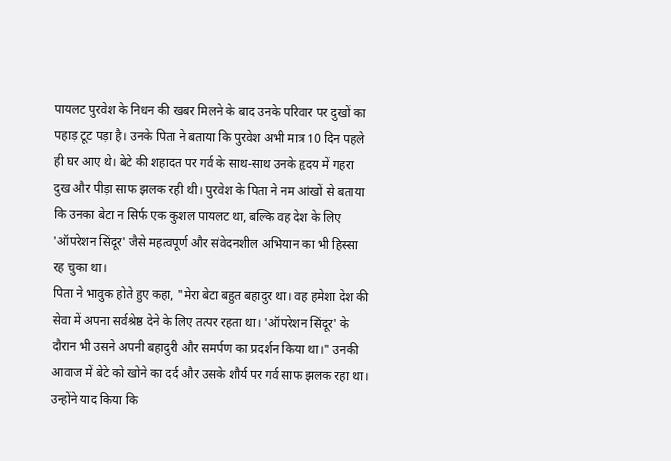पायलट पुरवेश के निधन की खबर मिलने के बाद उनके परिवार पर दुखों का पहाड़ टूट पड़ा है। उनके पिता ने बताया कि पुरवेश अभी मात्र 10 दिन पहले ही घर आए थे। बेटे की शहादत पर गर्व के साथ-साथ उनके हृदय में गहरा दुख और पीड़ा साफ झलक रही थी। पुरवेश के पिता ने नम आंखों से बताया कि उनका बेटा न सिर्फ एक कुशल पायलट था, बल्कि वह देश के लिए 'ऑपरेशन सिंदूर' जैसे महत्वपूर्ण और संवेदनशील अभियान का भी हिस्सा रह चुका था।
पिता ने भावुक होते हुए कहा, "मेरा बेटा बहुत बहादुर था। वह हमेशा देश की सेवा में अपना सर्वश्रेष्ठ देने के लिए तत्पर रहता था। 'ऑपरेशन सिंदूर' के दौरान भी उसने अपनी बहादुरी और समर्पण का प्रदर्शन किया था।" उनकी आवाज में बेटे को खोने का दर्द और उसके शौर्य पर गर्व साफ झलक रहा था। उन्होंने याद किया कि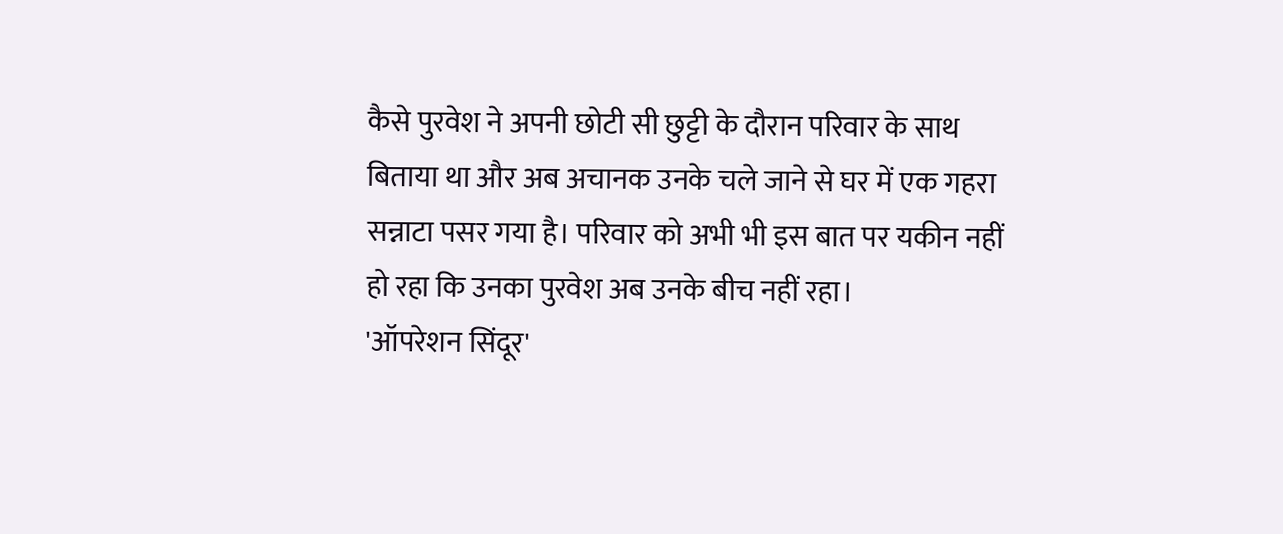कैसे पुरवेश ने अपनी छोटी सी छुट्टी के दौरान परिवार के साथ बिताया था और अब अचानक उनके चले जाने से घर में एक गहरा सन्नाटा पसर गया है। परिवार को अभी भी इस बात पर यकीन नहीं हो रहा कि उनका पुरवेश अब उनके बीच नहीं रहा।
'ऑपरेशन सिंदूर'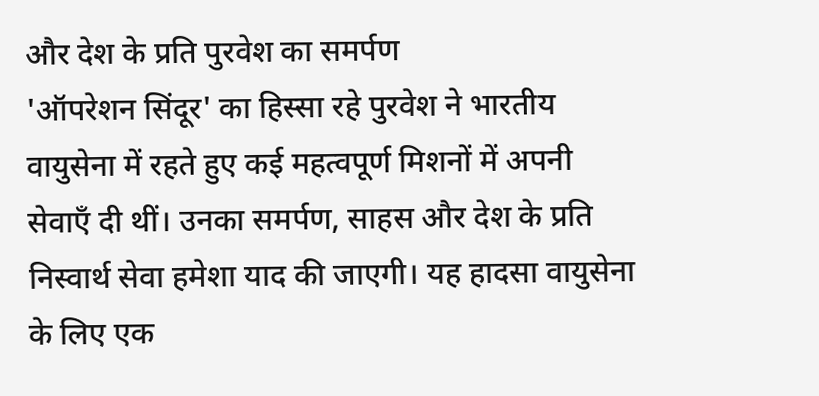और देश के प्रति पुरवेश का समर्पण
'ऑपरेशन सिंदूर' का हिस्सा रहे पुरवेश ने भारतीय वायुसेना में रहते हुए कई महत्वपूर्ण मिशनों में अपनी सेवाएँ दी थीं। उनका समर्पण, साहस और देश के प्रति निस्वार्थ सेवा हमेशा याद की जाएगी। यह हादसा वायुसेना के लिए एक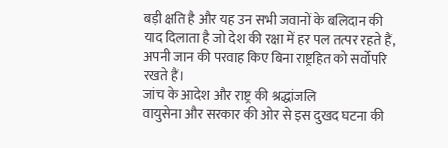बड़ी क्षति है और यह उन सभी जवानों के बलिदान की याद दिलाता है जो देश की रक्षा में हर पल तत्पर रहते हैं, अपनी जान की परवाह किए बिना राष्ट्रहित को सर्वोपरि रखते हैं।
जांच के आदेश और राष्ट्र की श्रद्धांजलि
वायुसेना और सरकार की ओर से इस दुखद घटना की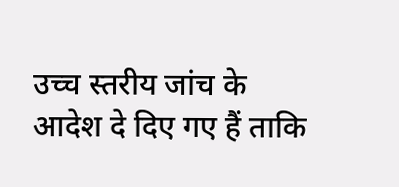उच्च स्तरीय जांच के आदेश दे दिए गए हैं ताकि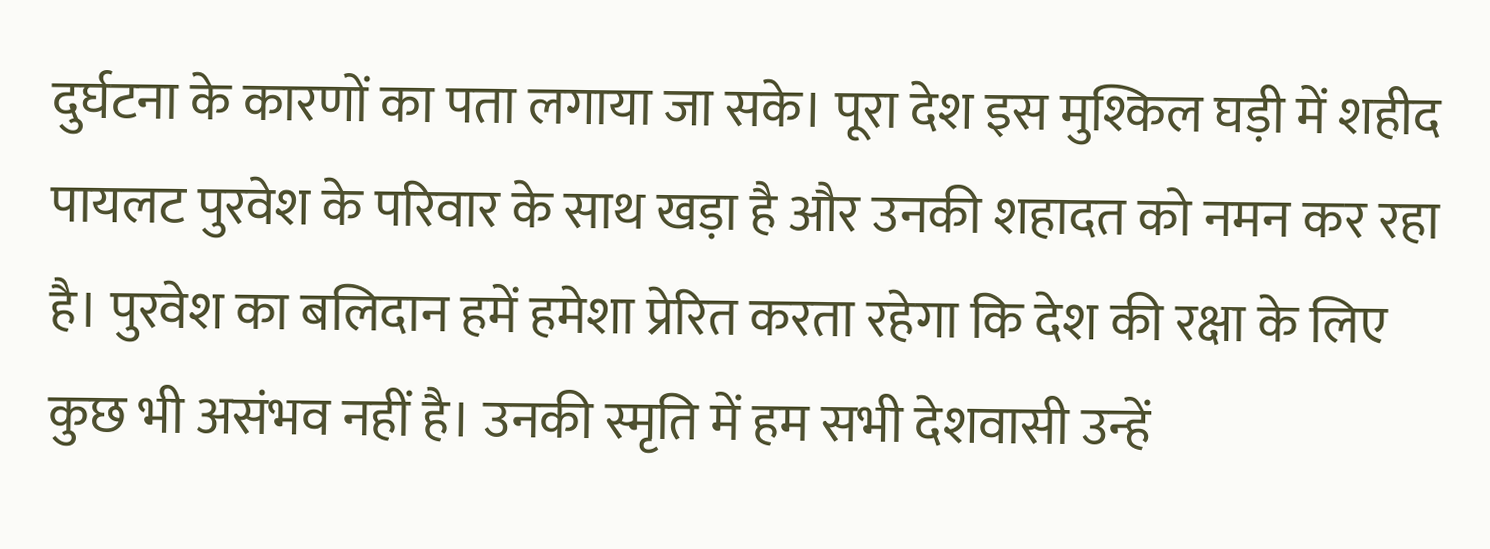दुर्घटना के कारणों का पता लगाया जा सके। पूरा देश इस मुश्किल घड़ी में शहीद पायलट पुरवेश के परिवार के साथ खड़ा है और उनकी शहादत को नमन कर रहा है। पुरवेश का बलिदान हमें हमेशा प्रेरित करता रहेगा कि देश की रक्षा के लिए कुछ भी असंभव नहीं है। उनकी स्मृति में हम सभी देशवासी उन्हें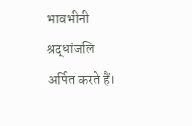भावभीनी श्रद्धांजलि अर्पित करते हैं।